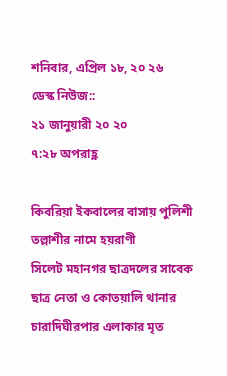শনিবার, এপ্রিল ১৮, ২০ ২৬
ডেস্ক নিউজ::
২১ জানুয়ারী ২০ ২০
৭:২৮ অপরাহ্ণ

কিবরিয়া ইকবালের বাসায় পুলিশী তল্লাশীর নামে হয়রাণী
সিলেট মহানগর ছাত্রদলের সাবেক ছাত্র নেতা ও কোতয়ালি থানার চারাদিঘীরপার এলাকার মৃত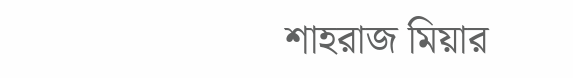শাহরাজ মিয়ার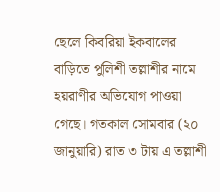ছেলে কিবরিয়া ইকবালের বাড়িতে পুলিশী তল্লাশীর নামে হয়রাণীর অভিযোগ পাওয়া গেছে। গতকাল সোমবার (২০ জানুয়ারি) রাত ৩ টায় এ তল্লাশী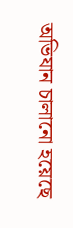অভিযান চালানো হয়েছে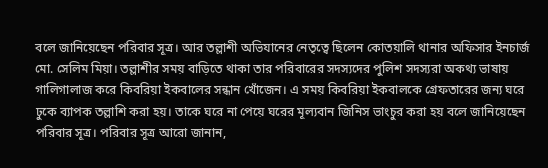বলে জানিয়েছেন পরিবার সূত্র। আর তল্লাশী অভিযানের নেতৃত্বে ছিলেন কোতয়ালি থানার অফিসার ইনচার্জ মো. সেলিম মিয়া। তল্লাশীর সময় বাড়িতে থাকা তার পরিবারের সদস্যদের পুলিশ সদস্যরা অকথ্য ভাষায় গালিগালাজ করে কিবরিয়া ইকবালের সন্ধান খোঁজেন। এ সময় কিবরিয়া ইকবালকে গ্রেফতারের জন্য ঘরে ঢুকে ব্যাপক তল্লাশি করা হয়। তাকে ঘরে না পেয়ে ঘরের মূল্যবান জিনিস ভাংচুর করা হয় বলে জানিয়েছেন পরিবার সূত্র। পরিবার সূত্র আরো জানান,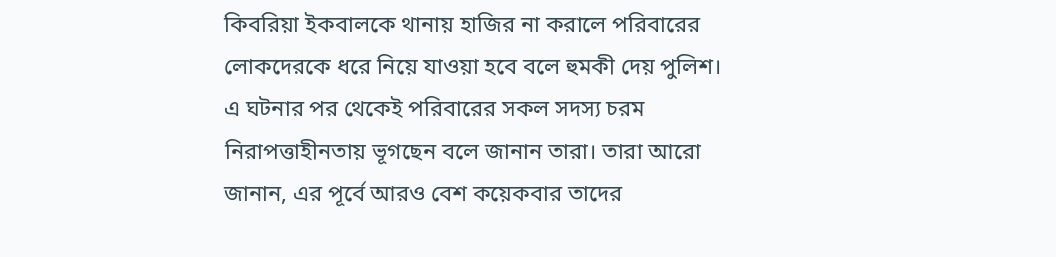কিবরিয়া ইকবালকে থানায় হাজির না করালে পরিবারের লোকদেরকে ধরে নিয়ে যাওয়া হবে বলে হুমকী দেয় পুলিশ। এ ঘটনার পর থেকেই পরিবারের সকল সদস্য চরম নিরাপত্তাহীনতায় ভূগছেন বলে জানান তারা। তারা আরো জানান, এর পূর্বে আরও বেশ কয়েকবার তাদের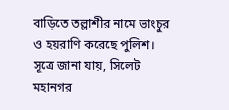বাড়িতে তল্লাশীর নামে ভাংচুর ও হয়রাণি করেছে পুলিশ। সূত্রে জানা যায়, সিলেট মহানগর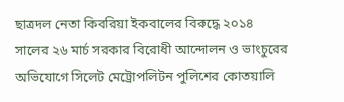ছাত্রদল নেতা কিবরিয়া ইকবালের বিরুদ্ধে ২০১৪ সালের ২৬ মার্চ সরকার বিরোধী আন্দোলন ও ভাংচুরের অভিযোগে সিলেট মেট্রোপলিটন পুলিশের কোতয়ালি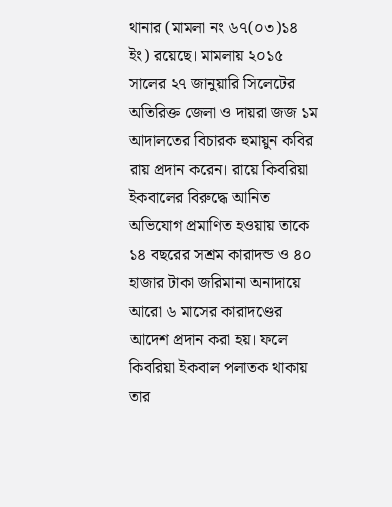থানার (মামলা নং ৬৭(০৩)১৪ ইং) রয়েছে। মামলায় ২০১৫ সালের ২৭ জানুয়ারি সিলেটের অতিরিক্ত জেলা ও দায়রা জজ ১ম আদালতের বিচারক হুমায়ুন কবির রায় প্রদান করেন। রায়ে কিবরিয়া ইকবালের বিরুদ্ধে আনিত অভিযোগ প্রমাণিত হওয়ায় তাকে ১৪ বছরের সশ্রম কারাদন্ড ও ৪০ হাজার টাকা জরিমানা অনাদায়ে আরো ৬ মাসের কারাদণ্ডের আদেশ প্রদান করা হয়। ফলে কিবরিয়া ইকবাল পলাতক থাকায় তার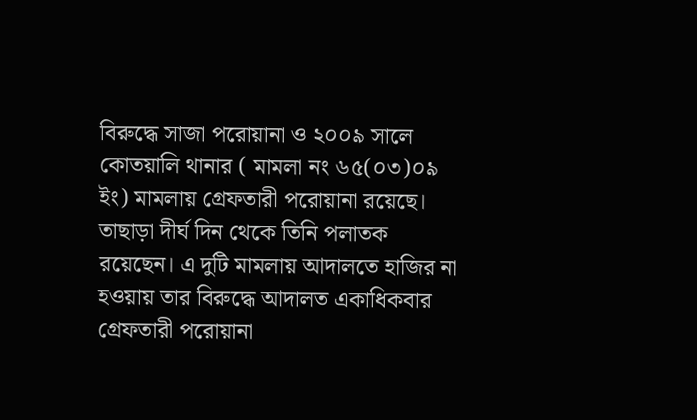বিরুদ্ধে সাজা পরোয়ানা ও ২০০৯ সালে কোতয়ালি থানার ( মামলা নং ৬৫(০৩)০৯ ইং) মামলায় গ্রেফতারী পরোয়ানা রয়েছে। তাছাড়া দীর্ঘ দিন থেকে তিনি পলাতক রয়েছেন। এ দুটি মামলায় আদালতে হাজির না হওয়ায় তার বিরুদ্ধে আদালত একাধিকবার গ্রেফতারী পরোয়ানা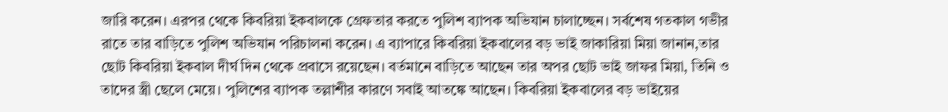জারি করেন। এরপর থেকে কিবরিয়া ইকবালকে গ্রেফতার করতে পুলিশ ব্যাপক অভিযান চালাচ্ছেন। সর্বশেষ গতকাল গভীর রাতে তার বাড়িতে পুলিশ অভিযান পরিচালনা করেন। এ ব্যাপারে কিবরিয়া ইকবালের বড় ভাই জাকারিয়া মিয়া জানান,তার ছোট কিবরিয়া ইকবাল দীর্ঘ দিন থেকে প্রবাসে রয়েছেন। বর্তমানে বাড়িতে আছেন তার অপর ছোট ভাই জাফর মিয়া, তিনি ও তাদের স্ত্রী ছেলে মেয়ে। পুলিশের ব্যাপক তল্লাশীর কারণে সবাই আতঙ্কে আছেন। কিবরিয়া ইকবালের বড় ভাইয়ের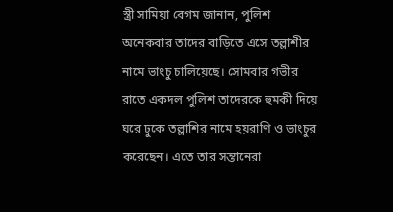স্ত্রী সামিয়া বেগম জানান, পুলিশ অনেকবার তাদের বাড়িতে এসে তল্লাশীর নামে ভাংচু চালিয়েছে। সোমবার গভীর রাতে একদল পুলিশ তাদেরকে হুমকী দিয়ে ঘরে ঢুকে তল্লাশির নামে হয়রাণি ও ভাংচুর করেছেন। এতে তার সন্তানেরা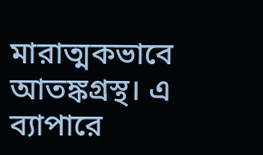মারাত্মকভাবে আতঙ্কগ্রস্থ। এ ব্যাপারে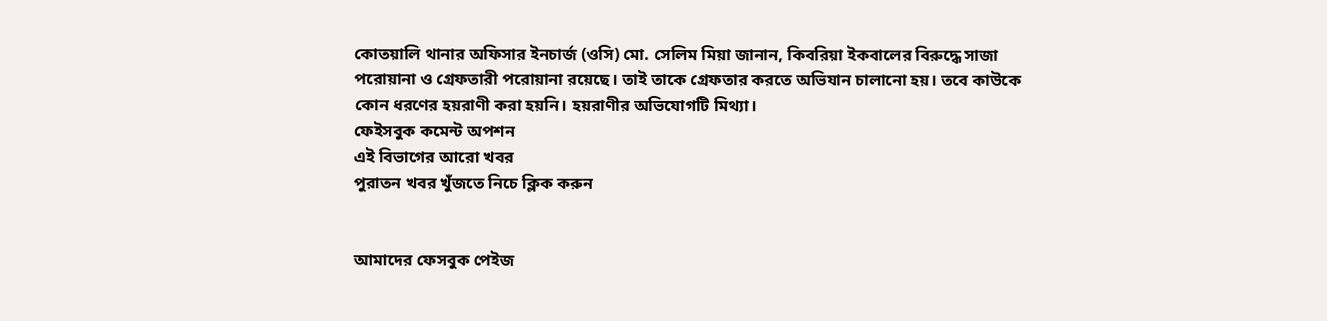কোতয়ালি থানার অফিসার ইনচার্জ (ওসি) মো. সেলিম মিয়া জানান, কিবরিয়া ইকবালের বিরুদ্ধে সাজা পরোয়ানা ও গ্রেফতারী পরোয়ানা রয়েছে। তাই তাকে গ্রেফতার করতে অভিযান চালানো হয়। তবে কাউকে কোন ধরণের হয়রাণী করা হয়নি। হয়রাণীর অভিযোগটি মিথ্যা।
ফেইসবুক কমেন্ট অপশন
এই বিভাগের আরো খবর
পুরাতন খবর খুঁজতে নিচে ক্লিক করুন


আমাদের ফেসবুক পেইজ